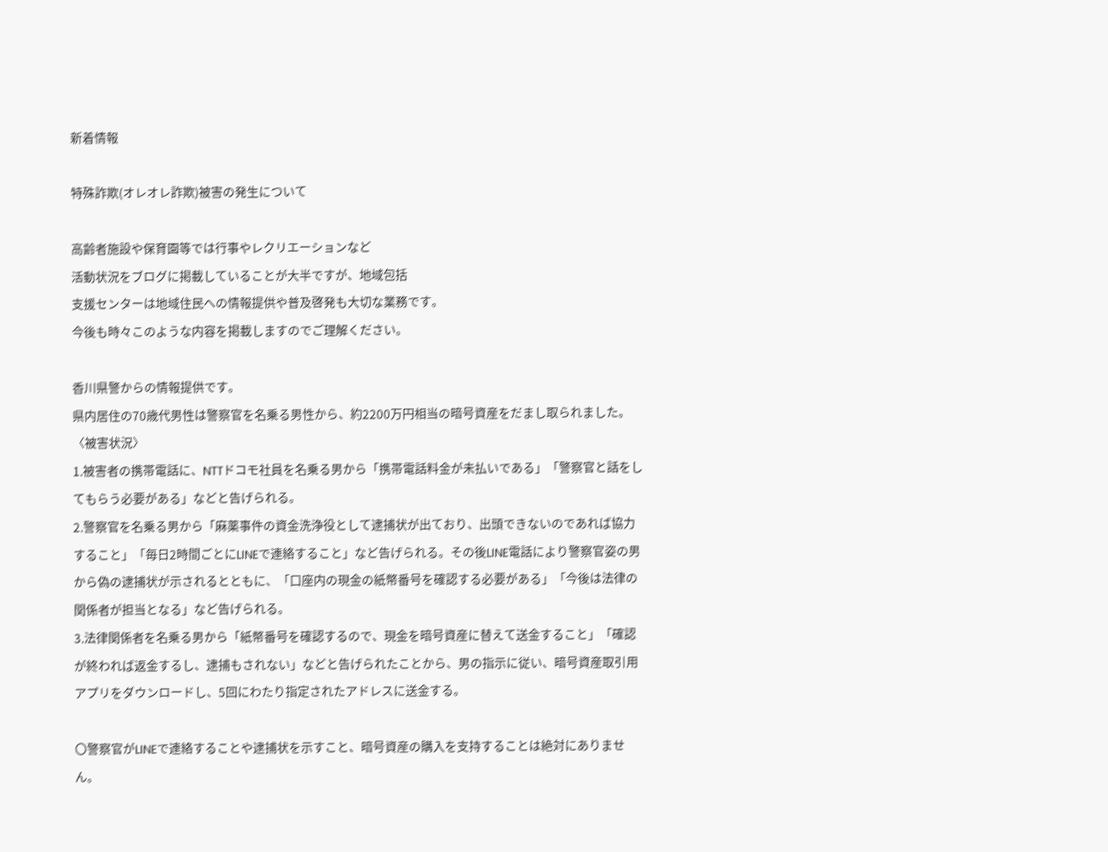新着情報

特殊詐欺(オレオレ詐欺)被害の発生について

高齢者施設や保育園等では行事やレクリエーションなど
活動状況をブログに掲載していることが大半ですが、地域包括
支援センターは地域住民への情報提供や普及啓発も大切な業務です。
今後も時々このような内容を掲載しますのでご理解ください。

香川県警からの情報提供です。
県内居住の70歳代男性は警察官を名乗る男性から、約2200万円相当の暗号資産をだまし取られました。
〈被害状況〉
1.被害者の携帯電話に、NTTドコモ社員を名乗る男から「携帯電話料金が未払いである」「警察官と話をしてもらう必要がある」などと告げられる。
2.警察官を名乗る男から「麻薬事件の資金洗浄役として逮捕状が出ており、出頭できないのであれば協力すること」「毎日2時間ごとにLINEで連絡すること」など告げられる。その後LINE電話により警察官姿の男から偽の逮捕状が示されるとともに、「口座内の現金の紙幣番号を確認する必要がある」「今後は法律の関係者が担当となる」など告げられる。
3.法律関係者を名乗る男から「紙幣番号を確認するので、現金を暗号資産に替えて送金すること」「確認が終われば返金するし、逮捕もされない」などと告げられたことから、男の指示に従い、暗号資産取引用アプリをダウンロードし、5回にわたり指定されたアドレスに送金する。

〇警察官がLINEで連絡することや逮捕状を示すこと、暗号資産の購入を支持することは絶対にありません。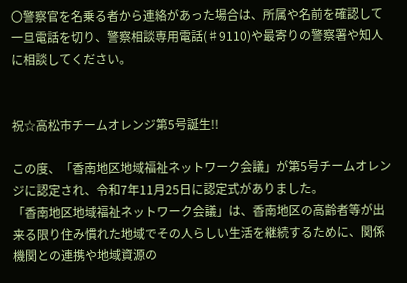〇警察官を名乗る者から連絡があった場合は、所属や名前を確認して一旦電話を切り、警察相談専用電話(♯9110)や最寄りの警察署や知人に相談してください。


祝☆高松市チームオレンジ第5号誕生!!

この度、「香南地区地域福祉ネットワーク会議」が第5号チームオレンジに認定され、令和7年11月25日に認定式がありました。
「香南地区地域福祉ネットワーク会議」は、香南地区の高齢者等が出来る限り住み慣れた地域でその人らしい生活を継続するために、関係機関との連携や地域資源の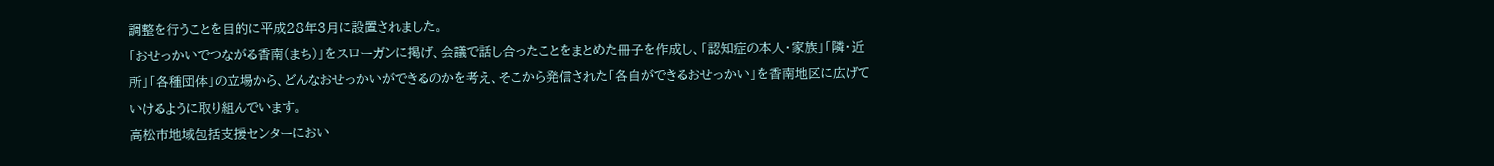調整を行うことを目的に平成28年3月に設置されました。
「おせっかいでつながる香南(まち)」をスローガンに掲げ、会議で話し合ったことをまとめた冊子を作成し、「認知症の本人・家族」「隣・近所」「各種団体」の立場から、どんなおせっかいができるのかを考え、そこから発信された「各自ができるおせっかい」を香南地区に広げていけるように取り組んでいます。
高松市地域包括支援センターにおい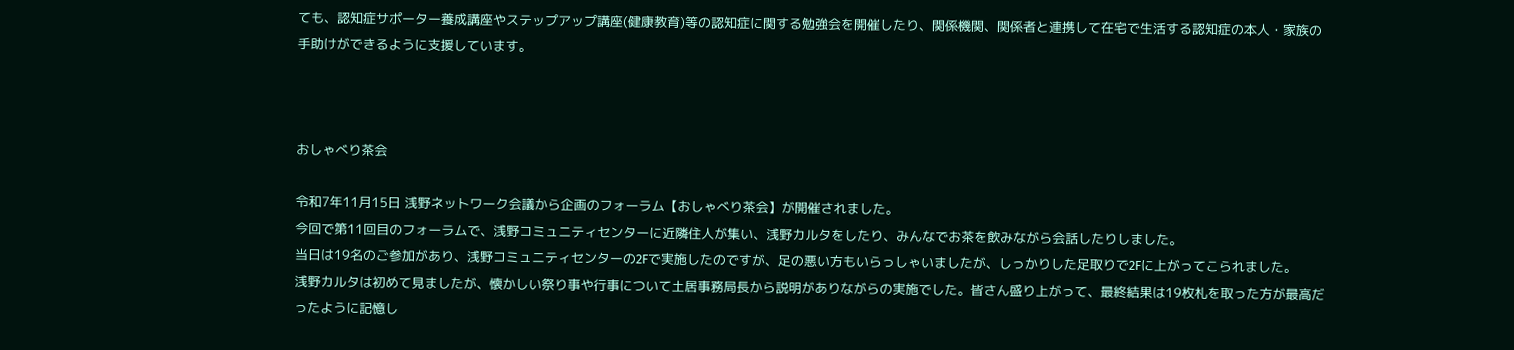ても、認知症サポーター養成講座やステップアップ講座(健康教育)等の認知症に関する勉強会を開催したり、関係機関、関係者と連携して在宅で生活する認知症の本人・家族の手助けができるように支援しています。



おしゃべり茶会

令和7年11月15日 浅野ネットワーク会議から企画のフォーラム【おしゃべり茶会】が開催されました。
今回で第11回目のフォーラムで、浅野コミュニティセンターに近隣住人が集い、浅野カルタをしたり、みんなでお茶を飲みながら会話したりしました。
当日は19名のご参加があり、浅野コミュニティセンターの2Fで実施したのですが、足の悪い方もいらっしゃいましたが、しっかりした足取りで2Fに上がってこられました。
浅野カルタは初めて見ましたが、懐かしい祭り事や行事について土居事務局長から説明がありながらの実施でした。皆さん盛り上がって、最終結果は19枚札を取った方が最高だったように記憶し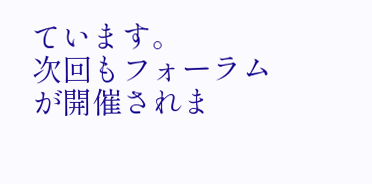ています。
次回もフォーラムが開催されま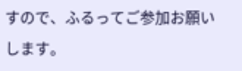すので、ふるってご参加お願いします。